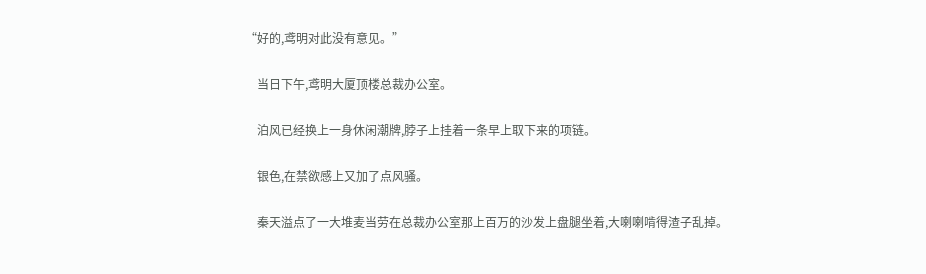“好的,鸢明对此没有意见。”

    当日下午,鸢明大厦顶楼总裁办公室。

    泊风已经换上一身休闲潮牌,脖子上挂着一条早上取下来的项链。

    银色,在禁欲感上又加了点风骚。

    秦天溢点了一大堆麦当劳在总裁办公室那上百万的沙发上盘腿坐着,大喇喇啃得渣子乱掉。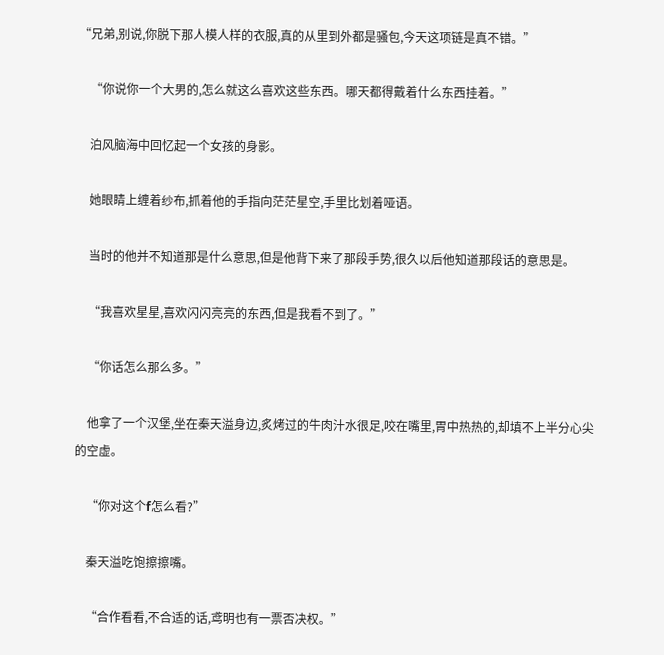“兄弟,别说,你脱下那人模人样的衣服,真的从里到外都是骚包,今天这项链是真不错。”

    “你说你一个大男的,怎么就这么喜欢这些东西。哪天都得戴着什么东西挂着。”

    泊风脑海中回忆起一个女孩的身影。

    她眼睛上缠着纱布,抓着他的手指向茫茫星空,手里比划着哑语。

    当时的他并不知道那是什么意思,但是他背下来了那段手势,很久以后他知道那段话的意思是。

    “我喜欢星星,喜欢闪闪亮亮的东西,但是我看不到了。”

    “你话怎么那么多。”

    他拿了一个汉堡,坐在秦天溢身边,炙烤过的牛肉汁水很足,咬在嘴里,胃中热热的,却填不上半分心尖的空虚。

    “你对这个f怎么看?”

    秦天溢吃饱擦擦嘴。

    “合作看看,不合适的话,鸢明也有一票否决权。”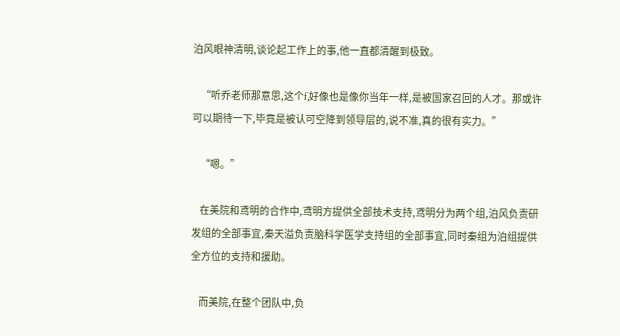泊风眼神清明,谈论起工作上的事,他一直都清醒到极致。

    “听乔老师那意思,这个f,好像也是像你当年一样,是被国家召回的人才。那或许可以期待一下,毕竟是被认可空降到领导层的,说不准,真的很有实力。”

    “嗯。”

    在美院和鸢明的合作中,鸢明方提供全部技术支持,鸢明分为两个组,泊风负责研发组的全部事宜,秦天溢负责脑科学医学支持组的全部事宜,同时秦组为泊组提供全方位的支持和援助。

    而美院,在整个团队中,负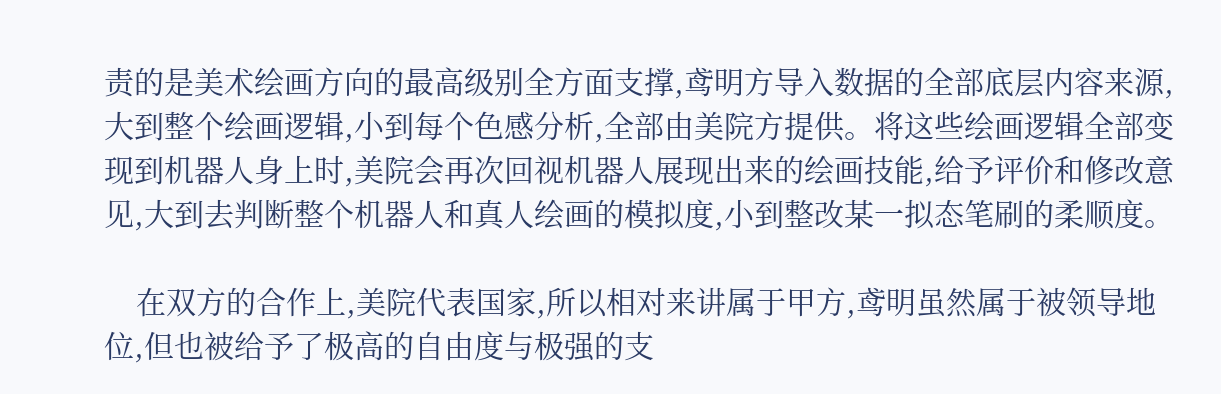责的是美术绘画方向的最高级别全方面支撑,鸢明方导入数据的全部底层内容来源,大到整个绘画逻辑,小到每个色感分析,全部由美院方提供。将这些绘画逻辑全部变现到机器人身上时,美院会再次回视机器人展现出来的绘画技能,给予评价和修改意见,大到去判断整个机器人和真人绘画的模拟度,小到整改某一拟态笔刷的柔顺度。

    在双方的合作上,美院代表国家,所以相对来讲属于甲方,鸢明虽然属于被领导地位,但也被给予了极高的自由度与极强的支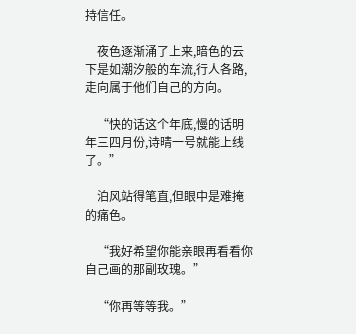持信任。

    夜色逐渐涌了上来,暗色的云下是如潮汐般的车流,行人各路,走向属于他们自己的方向。

    “快的话这个年底,慢的话明年三四月份,诗晴一号就能上线了。”

    泊风站得笔直,但眼中是难掩的痛色。

    “我好希望你能亲眼再看看你自己画的那副玫瑰。”

    “你再等等我。”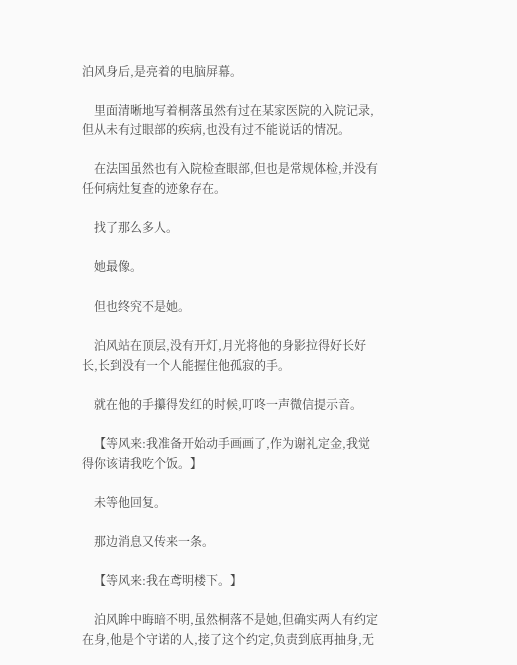泊风身后,是亮着的电脑屏幕。

    里面清晰地写着桐落虽然有过在某家医院的入院记录,但从未有过眼部的疾病,也没有过不能说话的情况。

    在法国虽然也有入院检查眼部,但也是常规体检,并没有任何病灶复查的迹象存在。

    找了那么多人。

    她最像。

    但也终究不是她。

    泊风站在顶层,没有开灯,月光将他的身影拉得好长好长,长到没有一个人能握住他孤寂的手。

    就在他的手攥得发红的时候,叮咚一声微信提示音。

    【等风来:我准备开始动手画画了,作为谢礼定金,我觉得你该请我吃个饭。】

    未等他回复。

    那边消息又传来一条。

    【等风来:我在鸢明楼下。】

    泊风眸中晦暗不明,虽然桐落不是她,但确实两人有约定在身,他是个守诺的人,接了这个约定,负责到底再抽身,无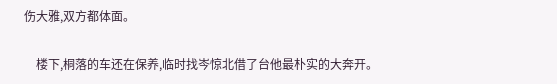伤大雅,双方都体面。

    楼下,桐落的车还在保养,临时找岑惊北借了台他最朴实的大奔开。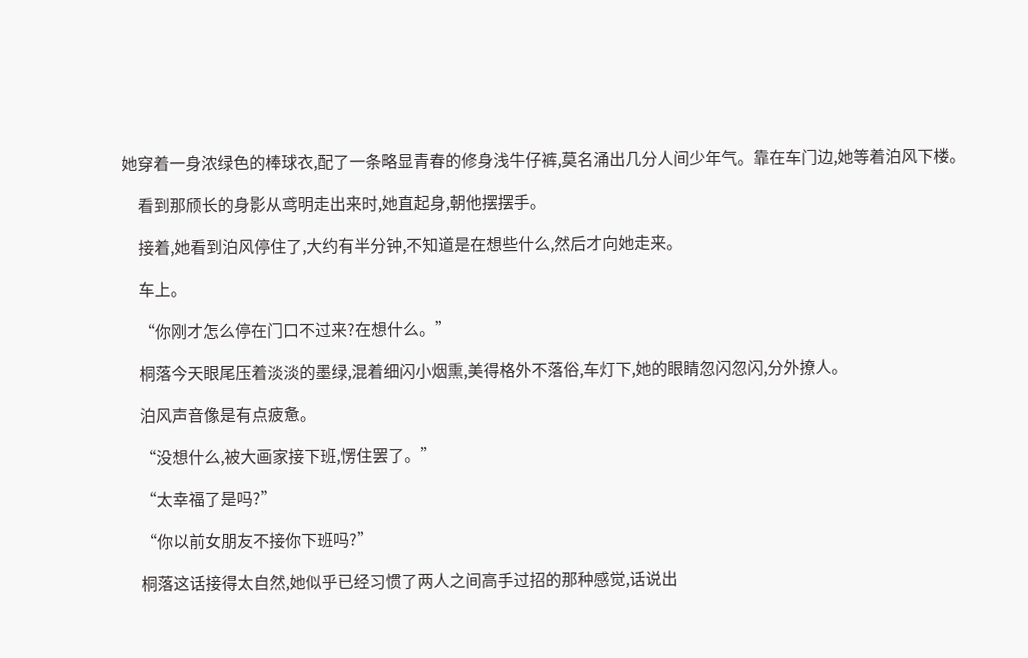她穿着一身浓绿色的棒球衣,配了一条略显青春的修身浅牛仔裤,莫名涌出几分人间少年气。靠在车门边,她等着泊风下楼。

    看到那颀长的身影从鸢明走出来时,她直起身,朝他摆摆手。

    接着,她看到泊风停住了,大约有半分钟,不知道是在想些什么,然后才向她走来。

    车上。

    “你刚才怎么停在门口不过来?在想什么。”

    桐落今天眼尾压着淡淡的墨绿,混着细闪小烟熏,美得格外不落俗,车灯下,她的眼睛忽闪忽闪,分外撩人。

    泊风声音像是有点疲惫。

    “没想什么,被大画家接下班,愣住罢了。”

    “太幸福了是吗?”

    “你以前女朋友不接你下班吗?”

    桐落这话接得太自然,她似乎已经习惯了两人之间高手过招的那种感觉,话说出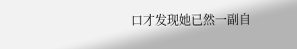口才发现她已然一副自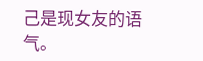己是现女友的语气。